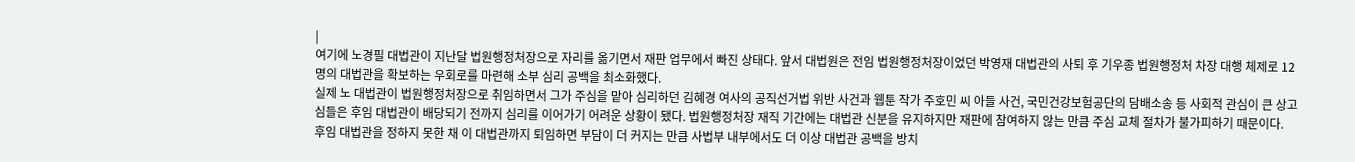|
여기에 노경필 대법관이 지난달 법원행정처장으로 자리를 옮기면서 재판 업무에서 빠진 상태다. 앞서 대법원은 전임 법원행정처장이었던 박영재 대법관의 사퇴 후 기우종 법원행정처 차장 대행 체제로 12명의 대법관을 확보하는 우회로를 마련해 소부 심리 공백을 최소화했다.
실제 노 대법관이 법원행정처장으로 취임하면서 그가 주심을 맡아 심리하던 김혜경 여사의 공직선거법 위반 사건과 웹툰 작가 주호민 씨 아들 사건, 국민건강보험공단의 담배소송 등 사회적 관심이 큰 상고심들은 후임 대법관이 배당되기 전까지 심리를 이어가기 어려운 상황이 됐다. 법원행정처장 재직 기간에는 대법관 신분을 유지하지만 재판에 참여하지 않는 만큼 주심 교체 절차가 불가피하기 때문이다.
후임 대법관을 정하지 못한 채 이 대법관까지 퇴임하면 부담이 더 커지는 만큼 사법부 내부에서도 더 이상 대법관 공백을 방치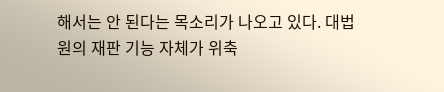해서는 안 된다는 목소리가 나오고 있다. 대법원의 재판 기능 자체가 위축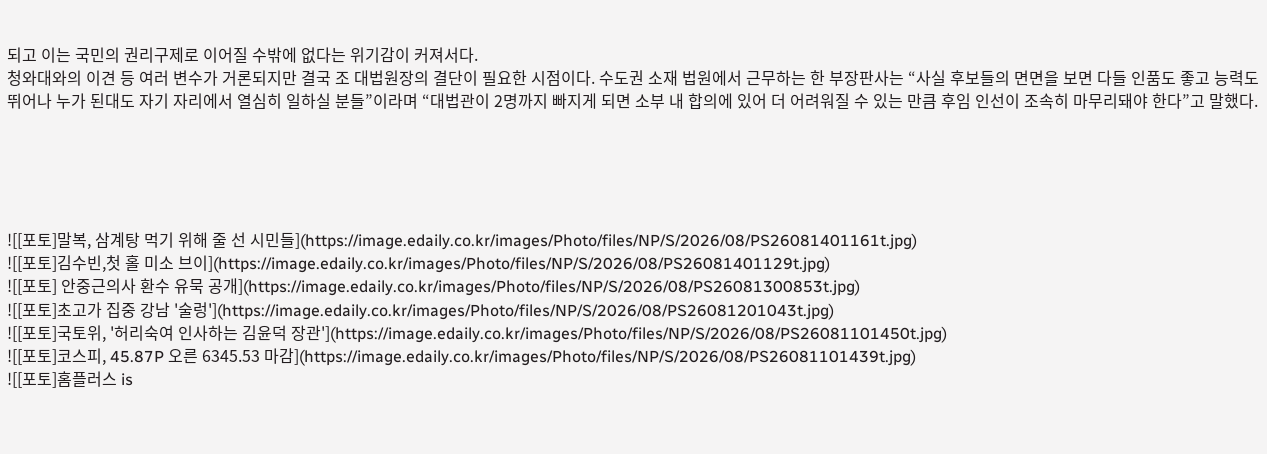되고 이는 국민의 권리구제로 이어질 수밖에 없다는 위기감이 커져서다.
청와대와의 이견 등 여러 변수가 거론되지만 결국 조 대법원장의 결단이 필요한 시점이다. 수도권 소재 법원에서 근무하는 한 부장판사는 “사실 후보들의 면면을 보면 다들 인품도 좋고 능력도 뛰어나 누가 된대도 자기 자리에서 열심히 일하실 분들”이라며 “대법관이 2명까지 빠지게 되면 소부 내 합의에 있어 더 어려워질 수 있는 만큼 후임 인선이 조속히 마무리돼야 한다”고 말했다.





![[포토]말복, 삼계탕 먹기 위해 줄 선 시민들](https://image.edaily.co.kr/images/Photo/files/NP/S/2026/08/PS26081401161t.jpg)
![[포토]김수빈,첫 홀 미소 브이](https://image.edaily.co.kr/images/Photo/files/NP/S/2026/08/PS26081401129t.jpg)
![[포토] 안중근의사 환수 유묵 공개](https://image.edaily.co.kr/images/Photo/files/NP/S/2026/08/PS26081300853t.jpg)
![[포토]초고가 집중 강남 '술렁'](https://image.edaily.co.kr/images/Photo/files/NP/S/2026/08/PS26081201043t.jpg)
![[포토]국토위, '허리숙여 인사하는 김윤덕 장관'](https://image.edaily.co.kr/images/Photo/files/NP/S/2026/08/PS26081101450t.jpg)
![[포토]코스피, 45.87P 오른 6345.53 마감](https://image.edaily.co.kr/images/Photo/files/NP/S/2026/08/PS26081101439t.jpg)
![[포토]홈플러스 is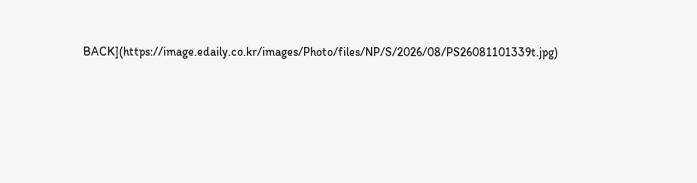BACK](https://image.edaily.co.kr/images/Photo/files/NP/S/2026/08/PS26081101339t.jpg)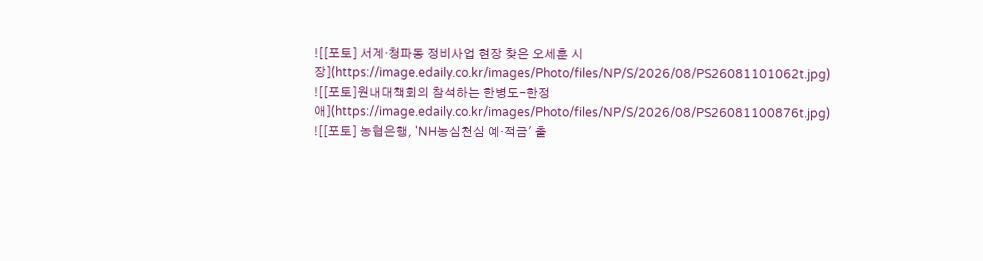![[포토] 서계·청파동 정비사업 현장 찾은 오세훈 시장](https://image.edaily.co.kr/images/Photo/files/NP/S/2026/08/PS26081101062t.jpg)
![[포토]원내대책회의 참석하는 한병도-한정애](https://image.edaily.co.kr/images/Photo/files/NP/S/2026/08/PS26081100876t.jpg)
![[포토] 농협은행, 'NH농심천심 예·적금' 출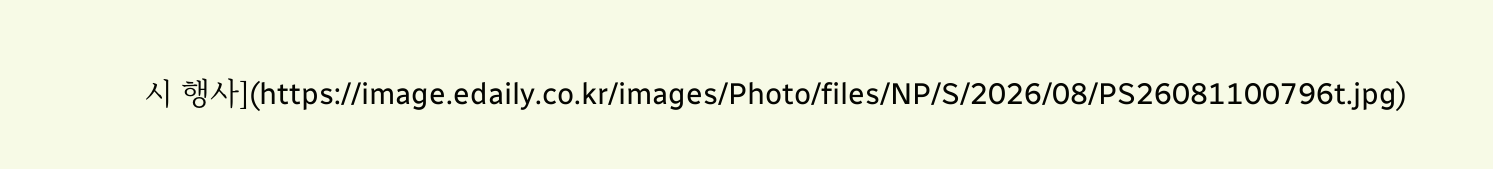시 행사](https://image.edaily.co.kr/images/Photo/files/NP/S/2026/08/PS26081100796t.jpg)